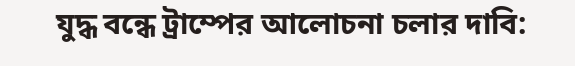যুদ্ধ বন্ধে ট্রাম্পের আলোচনা চলার দাবি: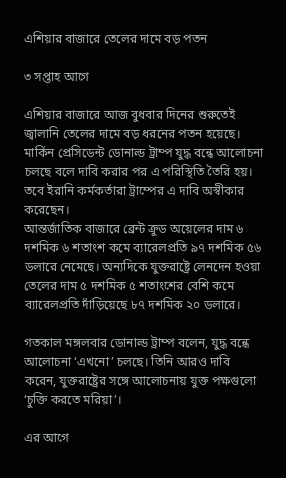এশিয়ার বাজারে তেলের দামে বড় পতন

৩ সপ্তাহ আগে

এশিয়ার বাজারে আজ বুধবার দিনের শুরুতেই জ্বালানি তেলের দামে বড় ধরনের পতন হয়েছে। মার্কিন প্রেসিডেন্ট ডোনাল্ড ট্রাম্প যুদ্ধ বন্ধে আলোচনা চলছে বলে দাবি করার পর এ পরিস্থিতি তৈরি হয়। তবে ইরানি কর্মকর্তারা ট্রাম্পের এ দাবি অস্বীকার করেছেন।
আন্তর্জাতিক বাজারে ব্রেন্ট ক্রুড অয়েলের দাম ৬ দশমিক ৬ শতাংশ কমে ব্যারেলপ্রতি ৯৭ দশমিক ৫৬ ডলারে নেমেছে। অন্যদিকে যুক্তরাষ্ট্রে লেনদেন হওয়া তেলের দাম ৫ দশমিক ৫ শতাংশের বেশি কমে ব্যারেলপ্রতি দাঁড়িয়েছে ৮৭ দশমিক ২০ ডলারে।

গতকাল মঙ্গলবার ডোনাল্ড ট্রাম্প বলেন, যুদ্ধ বন্ধে আলোচনা ‘এখনো’ চলছে। তিনি আরও দাবি করেন, যুক্তরাষ্ট্রের সঙ্গে আলোচনায় যুক্ত পক্ষগুলো ‘চুক্তি করতে মরিয়া’।

এর আগে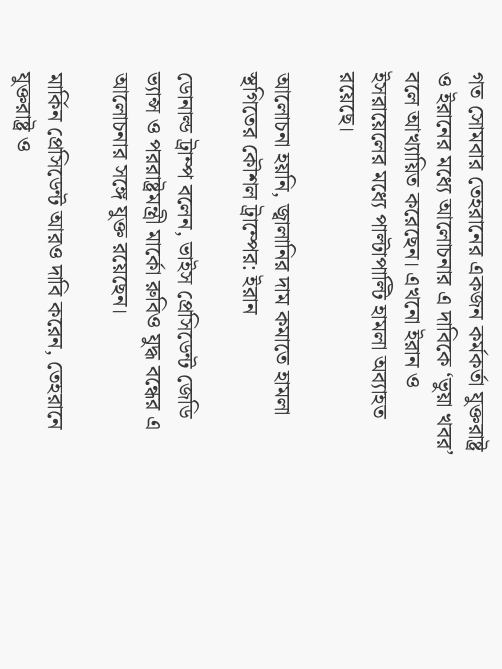গত সোমবার তেহরানের একজন কর্মকর্তা যুক্তরাষ্ট্র ও ইরানের মধ্যে আলোচনার এ দাবিকে ‘ভুয়া খবর’ বলে আখ্যায়িত করেছেন। এখনো ইরান ও ইসরায়েলের মধ্যে পাল্টাপাল্টি হামলা অব্যাহত রয়েছে।

আলোচনা হয়নি, জ্বালানির দাম কমাতে হামলা স্থগিতের কৌশল ট্রাম্পের: ইরান

ডোনাল্ড ট্রাম্প বলেন, ভাইস প্রেসিডেন্ট জেডি ভ্যান্স ও পররাষ্ট্রমন্ত্রী মার্কো রুবিও যুদ্ধ বন্ধের এ আলোচনার সঙ্গে যুক্ত রয়েছেন।

মার্কিন প্রেসিডেন্ট আরও দাবি করেন, তেহরানে যুক্তরাষ্ট্র ও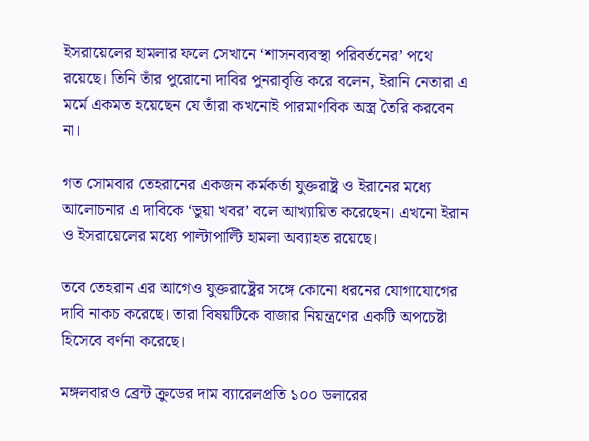ইসরায়েলের হামলার ফলে সেখানে ‘শাসনব্যবস্থা পরিবর্তনের’ পথে রয়েছে। তিনি তাঁর পুরোনো দাবির পুনরাবৃত্তি করে বলেন, ইরানি নেতারা এ মর্মে একমত হয়েছেন যে তাঁরা কখনোই পারমাণবিক অস্ত্র তৈরি করবেন না।

গত সোমবার তেহরানের একজন কর্মকর্তা যুক্তরাষ্ট্র ও ইরানের মধ্যে আলোচনার এ দাবিকে ‘ভুয়া খবর’ বলে আখ্যায়িত করেছেন। এখনো ইরান ও ইসরায়েলের মধ্যে পাল্টাপাল্টি হামলা অব্যাহত রয়েছে।

তবে তেহরান এর আগেও যুক্তরাষ্ট্রের সঙ্গে কোনো ধরনের যোগাযোগের দাবি নাকচ করেছে। তারা বিষয়টিকে বাজার নিয়ন্ত্রণের একটি অপচেষ্টা হিসেবে বর্ণনা করেছে।

মঙ্গলবারও ব্রেন্ট ক্রুডের দাম ব্যারেলপ্রতি ১০০ ডলারের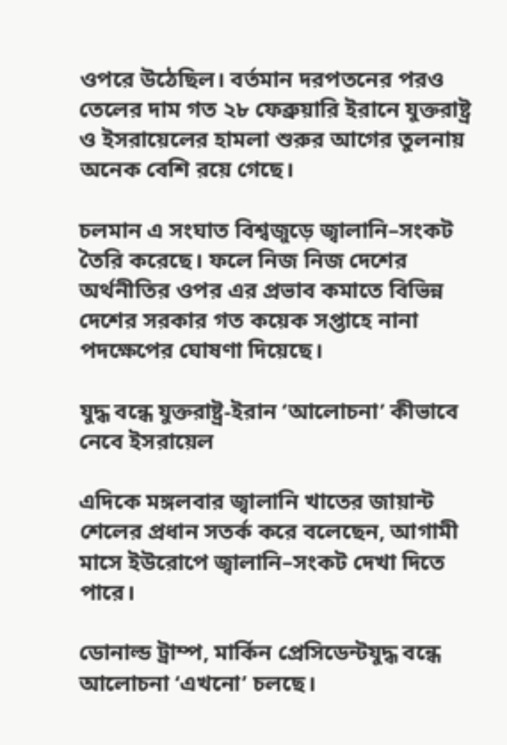ওপরে উঠেছিল। বর্তমান দরপতনের পরও তেলের দাম গত ২৮ ফেব্রুয়ারি ইরানে যুক্তরাষ্ট্র ও ইসরায়েলের হামলা শুরুর আগের তুলনায় অনেক বেশি রয়ে গেছে।

চলমান এ সংঘাত বিশ্বজুড়ে জ্বালানি–সংকট তৈরি করেছে। ফলে নিজ নিজ দেশের অর্থনীতির ওপর এর প্রভাব কমাতে বিভিন্ন দেশের সরকার গত কয়েক সপ্তাহে নানা পদক্ষেপের ঘোষণা দিয়েছে।

যুদ্ধ বন্ধে যুক্তরাষ্ট্র-ইরান ‘আলোচনা’ কীভাবে নেবে ইসরায়েল

এদিকে মঙ্গলবার জ্বালানি খাতের জায়ান্ট শেলের প্রধান সতর্ক করে বলেছেন, আগামী মাসে ইউরোপে জ্বালানি–সংকট দেখা দিতে পারে।

ডোনাল্ড ট্রাম্প, মার্কিন প্রেসিডেন্টযুদ্ধ বন্ধে আলোচনা ‘এখনো’ চলছে।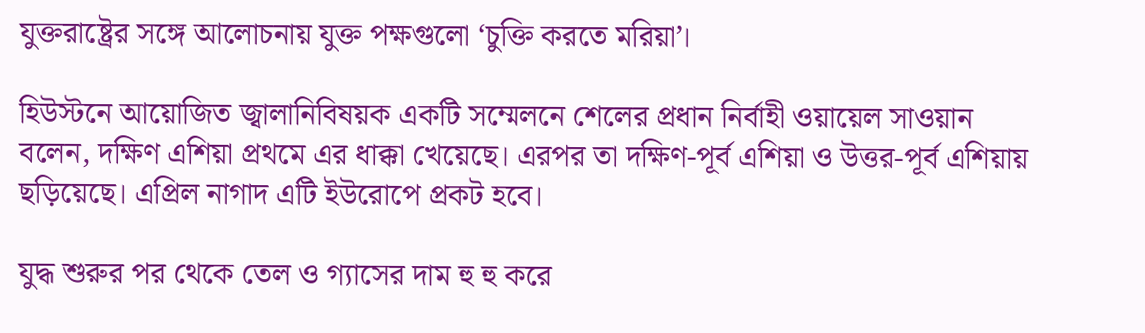যুক্তরাষ্ট্রের সঙ্গে আলোচনায় যুক্ত পক্ষগুলো ‘চুক্তি করতে মরিয়া’।

হিউস্টনে আয়োজিত জ্বালানিবিষয়ক একটি সম্মেলনে শেলের প্রধান নির্বাহী ওয়ায়েল সাওয়ান বলেন, দক্ষিণ এশিয়া প্রথমে এর ধাক্কা খেয়েছে। এরপর তা দক্ষিণ-পূর্ব এশিয়া ও উত্তর-পূর্ব এশিয়ায় ছড়িয়েছে। এপ্রিল নাগাদ এটি ইউরোপে প্রকট হবে।

যুদ্ধ শুরুর পর থেকে তেল ও গ্যাসের দাম হু হু করে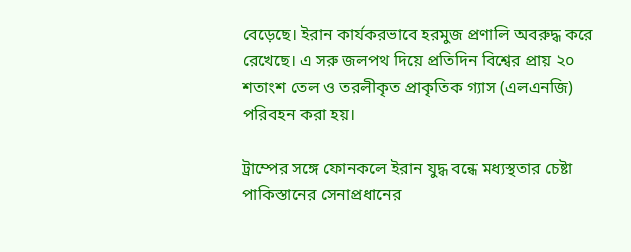বেড়েছে। ইরান কার্যকরভাবে হরমুজ প্রণালি অবরুদ্ধ করে রেখেছে। এ সরু জলপথ দিয়ে প্রতিদিন বিশ্বের প্রায় ২০ শতাংশ তেল ও তরলীকৃত প্রাকৃতিক গ্যাস (এলএনজি) পরিবহন করা হয়।

ট্রাম্পের সঙ্গে ফোনকলে ইরান যুদ্ধ বন্ধে মধ্যস্থতার চেষ্টা পাকিস্তানের সেনাপ্রধানের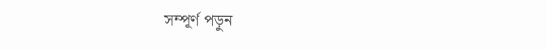সম্পূর্ণ পড়ুন